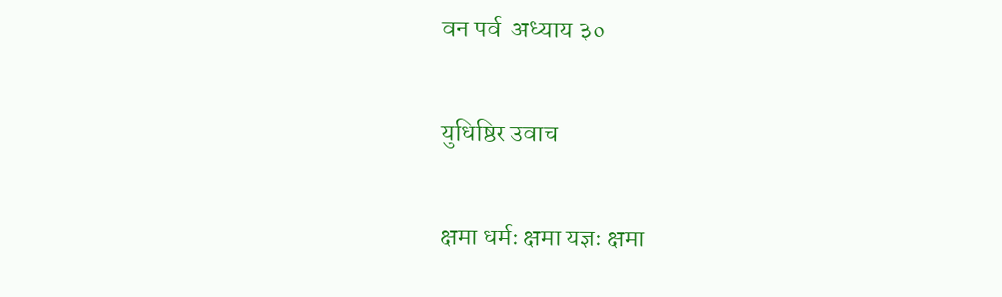वन पर्व  अध्याय ३०

युधिष्ठिर उवाच

क्षमा धर्मः क्षमा यज्ञः क्षमा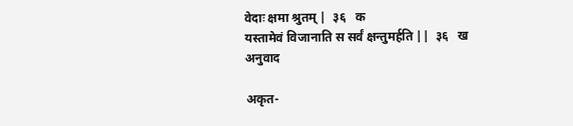वेदाः क्षमा श्रुतम् |  ३६   क
यस्तामेवं विजानाति स सर्वं क्षन्तुमर्हति ||  ३६   ख
अनुवाद

अकृत-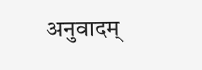अनुवादम्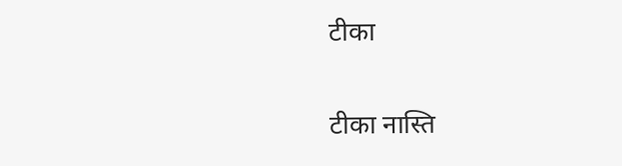टीका

टीका नास्ति